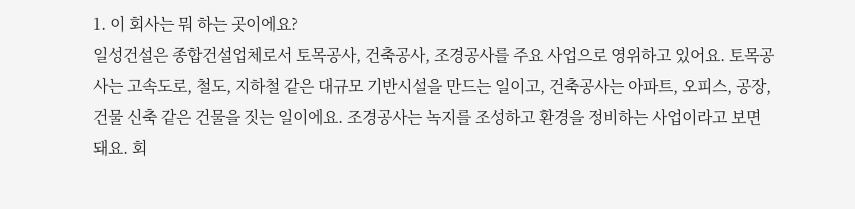1. 이 회사는 뭐 하는 곳이에요?
일성건설은 종합건설업체로서 토목공사, 건축공사, 조경공사를 주요 사업으로 영위하고 있어요. 토목공사는 고속도로, 철도, 지하철 같은 대규모 기반시설을 만드는 일이고, 건축공사는 아파트, 오피스, 공장, 건물 신축 같은 건물을 짓는 일이에요. 조경공사는 녹지를 조성하고 환경을 정비하는 사업이라고 보면 돼요. 회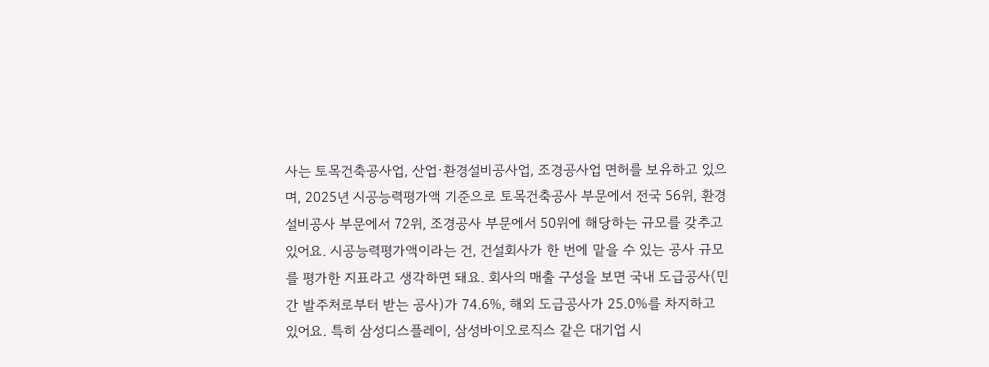사는 토목건축공사업, 산업·환경설비공사업, 조경공사업 면허를 보유하고 있으며, 2025년 시공능력평가액 기준으로 토목건축공사 부문에서 전국 56위, 환경설비공사 부문에서 72위, 조경공사 부문에서 50위에 해당하는 규모를 갖추고 있어요. 시공능력평가액이라는 건, 건설회사가 한 번에 맡을 수 있는 공사 규모를 평가한 지표라고 생각하면 돼요. 회사의 매출 구성을 보면 국내 도급공사(민간 발주처로부터 받는 공사)가 74.6%, 해외 도급공사가 25.0%를 차지하고 있어요. 특히 삼성디스플레이, 삼성바이오로직스 같은 대기업 시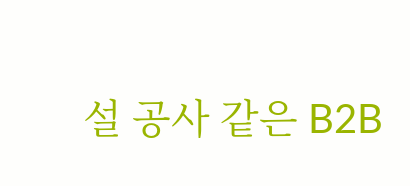설 공사 같은 B2B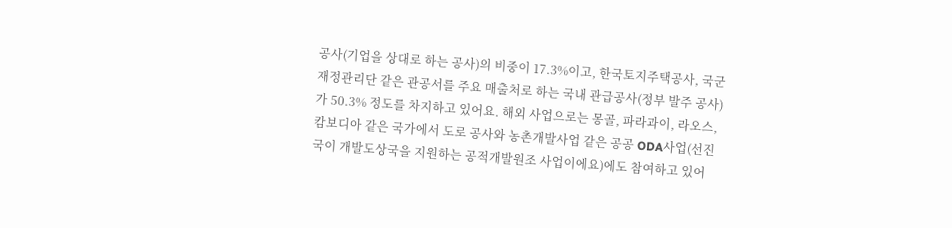공사(기업을 상대로 하는 공사)의 비중이 17.3%이고, 한국토지주택공사, 국군재정관리단 같은 관공서를 주요 매출처로 하는 국내 관급공사(정부 발주 공사)가 50.3% 정도를 차지하고 있어요. 해외 사업으로는 몽골, 파라과이, 라오스, 캄보디아 같은 국가에서 도로 공사와 농촌개발사업 같은 공공 ODA사업(선진국이 개발도상국을 지원하는 공적개발원조 사업이에요)에도 참여하고 있어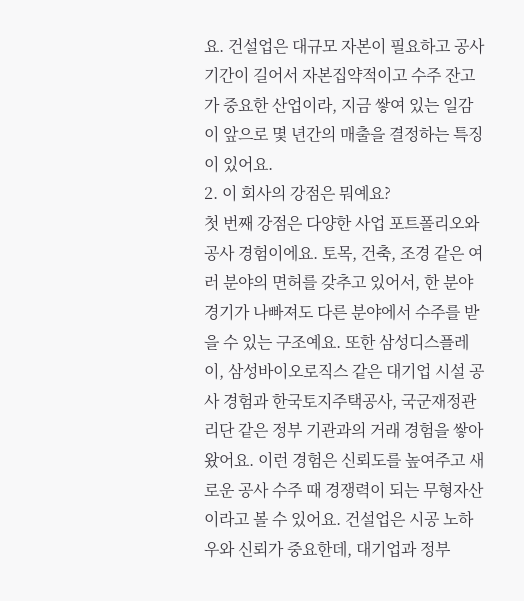요. 건설업은 대규모 자본이 필요하고 공사 기간이 길어서 자본집약적이고 수주 잔고가 중요한 산업이라, 지금 쌓여 있는 일감이 앞으로 몇 년간의 매출을 결정하는 특징이 있어요.
2. 이 회사의 강점은 뭐예요?
첫 번째 강점은 다양한 사업 포트폴리오와 공사 경험이에요. 토목, 건축, 조경 같은 여러 분야의 면허를 갖추고 있어서, 한 분야 경기가 나빠져도 다른 분야에서 수주를 받을 수 있는 구조예요. 또한 삼성디스플레이, 삼성바이오로직스 같은 대기업 시설 공사 경험과 한국토지주택공사, 국군재정관리단 같은 정부 기관과의 거래 경험을 쌓아왔어요. 이런 경험은 신뢰도를 높여주고 새로운 공사 수주 때 경쟁력이 되는 무형자산이라고 볼 수 있어요. 건설업은 시공 노하우와 신뢰가 중요한데, 대기업과 정부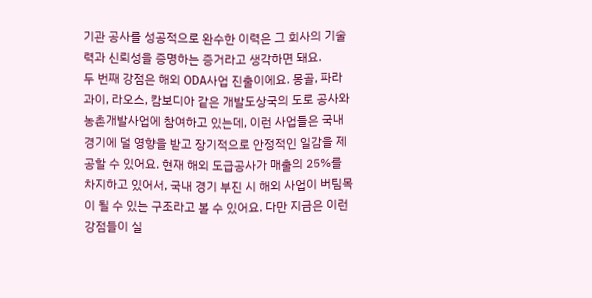기관 공사를 성공적으로 완수한 이력은 그 회사의 기술력과 신뢰성을 증명하는 증거라고 생각하면 돼요.
두 번째 강점은 해외 ODA사업 진출이에요. 몽골, 파라과이, 라오스, 캄보디아 같은 개발도상국의 도로 공사와 농촌개발사업에 참여하고 있는데, 이런 사업들은 국내 경기에 덜 영향을 받고 장기적으로 안정적인 일감을 제공할 수 있어요. 현재 해외 도급공사가 매출의 25%를 차지하고 있어서, 국내 경기 부진 시 해외 사업이 버팀목이 될 수 있는 구조라고 볼 수 있어요. 다만 지금은 이런 강점들이 실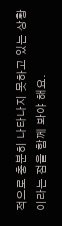적으로 충분히 나타나지 못하고 있는 상황이라는 점을 함께 봐야 해요.